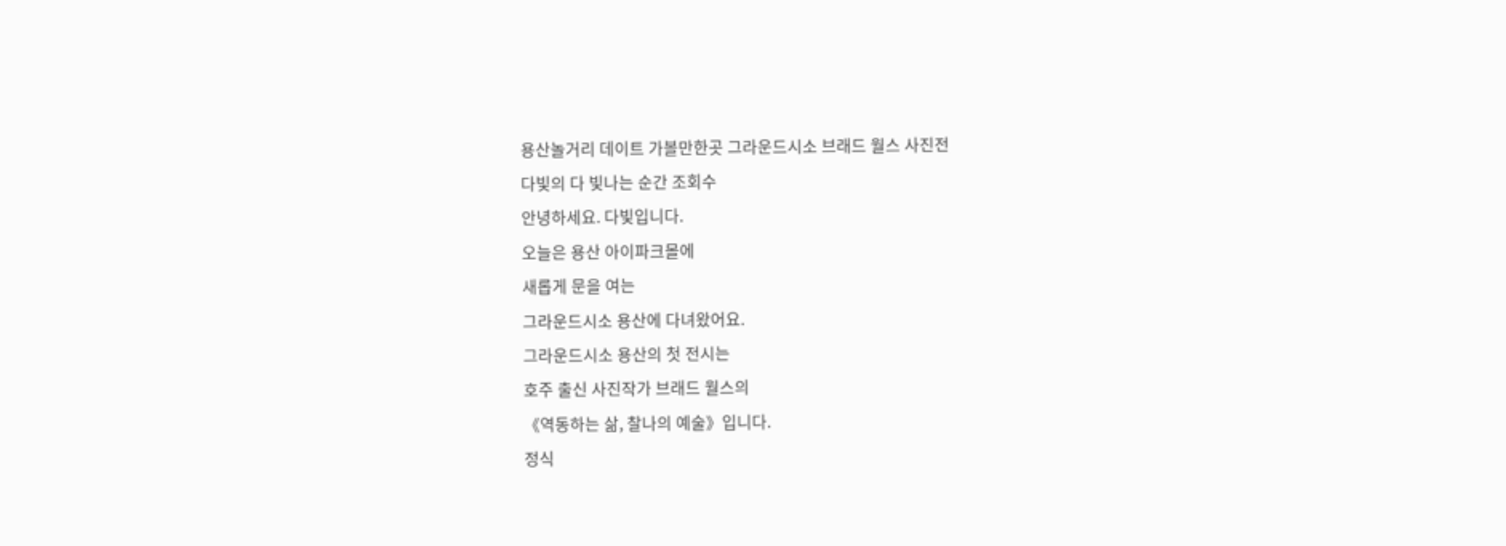용산놀거리 데이트 가볼만한곳 그라운드시소 브래드 월스 사진전
다빛의 다 빛나는 순간 조회수
안녕하세요. 다빛입니다.
오늘은 용산 아이파크몰에
새롭게 문을 여는
그라운드시소 용산에 다녀왔어요.
그라운드시소 용산의 첫 전시는
호주 출신 사진작가 브래드 월스의
《역동하는 삶, 찰나의 예술》입니다.
정식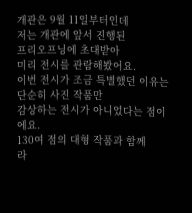개관은 9월 11일부터인데
저는 개관에 앞서 진행된
프리오프닝에 초대받아
미리 전시를 관람해봤어요.
이번 전시가 조금 특별했던 이유는
단순히 사진 작품만
감상하는 전시가 아니었다는 점이에요.
130여 점의 대형 작품과 함께
라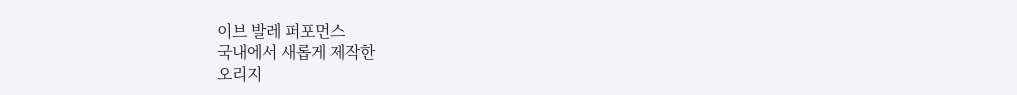이브 발레 퍼포먼스
국내에서 새롭게 제작한
오리지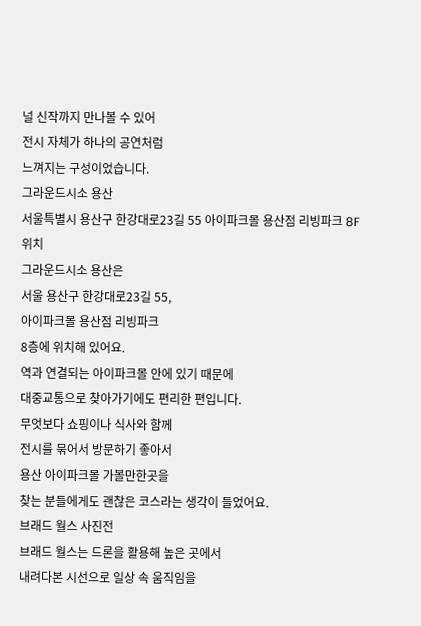널 신작까지 만나볼 수 있어
전시 자체가 하나의 공연처럼
느껴지는 구성이었습니다.
그라운드시소 용산
서울특별시 용산구 한강대로23길 55 아이파크몰 용산점 리빙파크 8F
위치
그라운드시소 용산은
서울 용산구 한강대로23길 55,
아이파크몰 용산점 리빙파크
8층에 위치해 있어요.
역과 연결되는 아이파크몰 안에 있기 때문에
대중교통으로 찾아가기에도 편리한 편입니다.
무엇보다 쇼핑이나 식사와 함께
전시를 묶어서 방문하기 좋아서
용산 아이파크몰 가볼만한곳을
찾는 분들에게도 괜찮은 코스라는 생각이 들었어요.
브래드 월스 사진전
브래드 월스는 드론을 활용해 높은 곳에서
내려다본 시선으로 일상 속 움직임을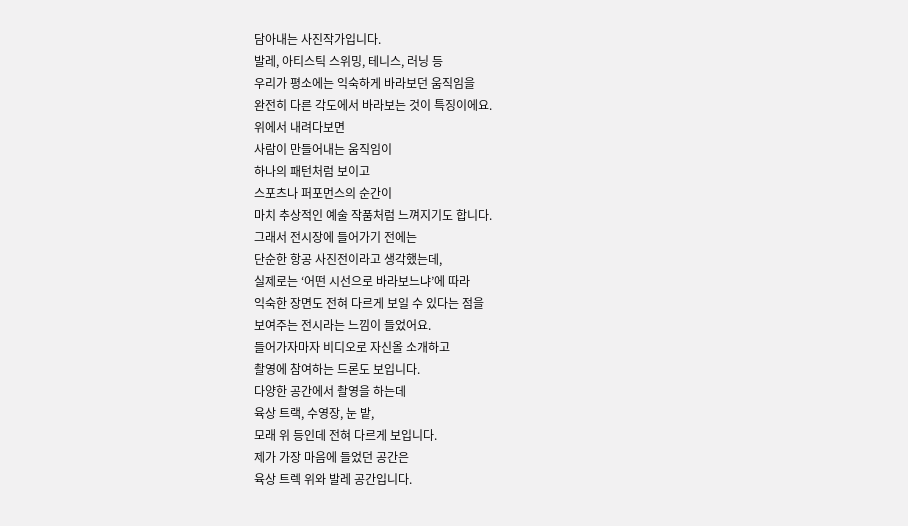담아내는 사진작가입니다.
발레, 아티스틱 스위밍, 테니스, 러닝 등
우리가 평소에는 익숙하게 바라보던 움직임을
완전히 다른 각도에서 바라보는 것이 특징이에요.
위에서 내려다보면
사람이 만들어내는 움직임이
하나의 패턴처럼 보이고
스포츠나 퍼포먼스의 순간이
마치 추상적인 예술 작품처럼 느껴지기도 합니다.
그래서 전시장에 들어가기 전에는
단순한 항공 사진전이라고 생각했는데,
실제로는 ‘어떤 시선으로 바라보느냐’에 따라
익숙한 장면도 전혀 다르게 보일 수 있다는 점을
보여주는 전시라는 느낌이 들었어요.
들어가자마자 비디오로 자신올 소개하고
촬영에 참여하는 드론도 보입니다.
다양한 공간에서 촬영을 하는데
육상 트랙, 수영장, 눈 밭,
모래 위 등인데 전혀 다르게 보입니다.
제가 가장 마음에 들었던 공간은
육상 트렉 위와 발레 공간입니다.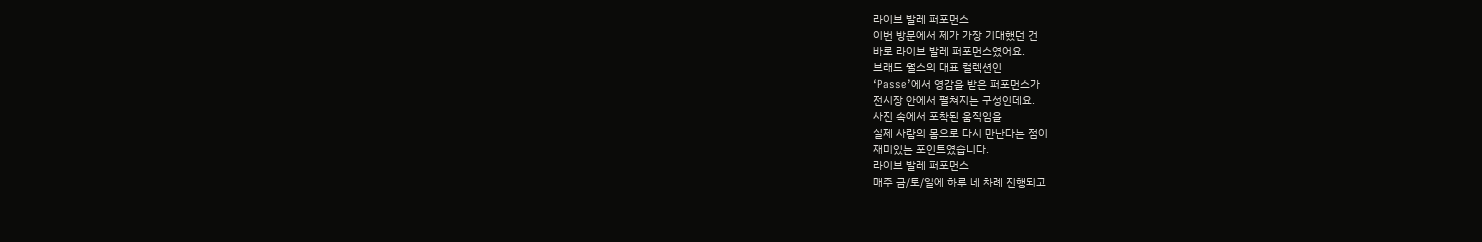라이브 발레 퍼포먼스
이번 방문에서 제가 가장 기대했던 건
바로 라이브 발레 퍼포먼스였어요.
브래드 월스의 대표 컬렉션인
‘Passe’에서 영감을 받은 퍼포먼스가
전시장 안에서 펼쳐지는 구성인데요.
사진 속에서 포착된 움직임을
실제 사람의 몸으로 다시 만난다는 점이
재미있는 포인트였습니다.
라이브 발레 퍼포먼스
매주 금/토/일에 하루 네 차례 진행되고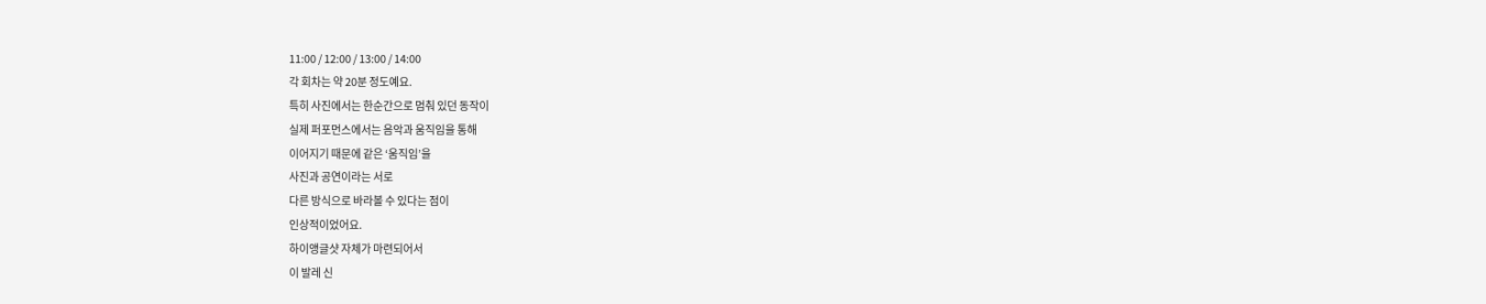11:00 / 12:00 / 13:00 / 14:00
각 회차는 약 20분 정도예요.
특히 사진에서는 한순간으로 멈춰 있던 동작이
실제 퍼포먼스에서는 음악과 움직임을 통해
이어지기 때문에 같은 ‘움직임’을
사진과 공연이라는 서로
다른 방식으로 바라볼 수 있다는 점이
인상적이었어요.
하이앵글샷 자체가 마련되어서
이 발레 신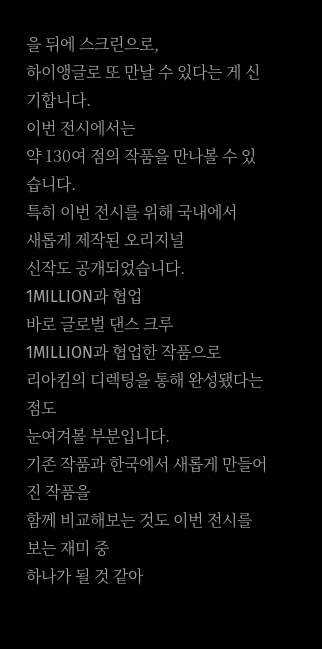을 뒤에 스크린으로,
하이앵글로 또 만날 수 있다는 게 신기합니다.
이번 전시에서는
약 130여 점의 작품을 만나볼 수 있습니다.
특히 이번 전시를 위해 국내에서
새롭게 제작된 오리지널
신작도 공개되었습니다.
1MILLION과 협업
바로 글로벌 댄스 크루
1MILLION과 협업한 작품으로
리아킴의 디렉팅을 통해 완성됐다는 점도
눈여겨볼 부분입니다.
기존 작품과 한국에서 새롭게 만들어진 작품을
함께 비교해보는 것도 이번 전시를 보는 재미 중
하나가 될 것 같아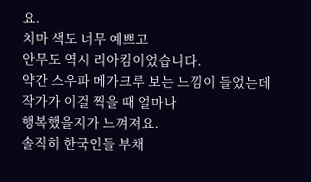요.
치마 색도 너무 예쁘고
안무도 역시 리아킴이었습니다.
약간 스우파 메가크루 보는 느낌이 들었는데
작가가 이걸 찍을 때 얼마나
행복했을지가 느껴져요.
솔직히 한국인들 부채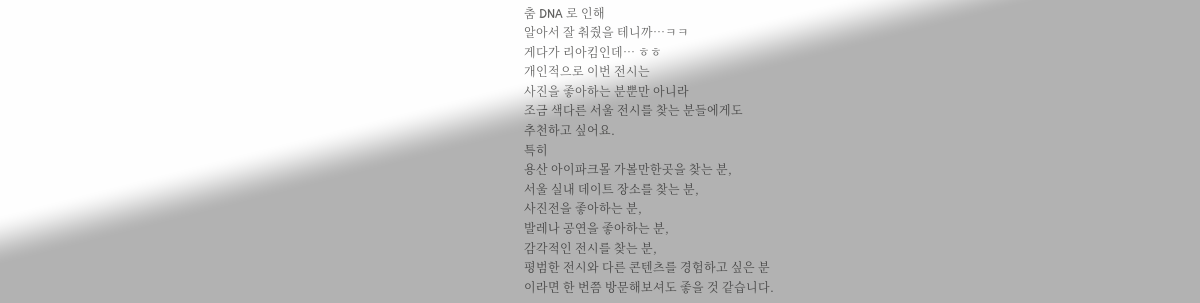춤 DNA 로 인해
알아서 잘 춰줬을 테니까…ㅋㅋ
게다가 리아킴인데… ㅎㅎ
개인적으로 이번 전시는
사진을 좋아하는 분뿐만 아니라
조금 색다른 서울 전시를 찾는 분들에게도
추천하고 싶어요.
특히
용산 아이파크몰 가볼만한곳을 찾는 분,
서울 실내 데이트 장소를 찾는 분,
사진전을 좋아하는 분,
발레나 공연을 좋아하는 분,
감각적인 전시를 찾는 분,
평범한 전시와 다른 콘텐츠를 경험하고 싶은 분
이라면 한 번쯤 방문해보셔도 좋을 것 같습니다.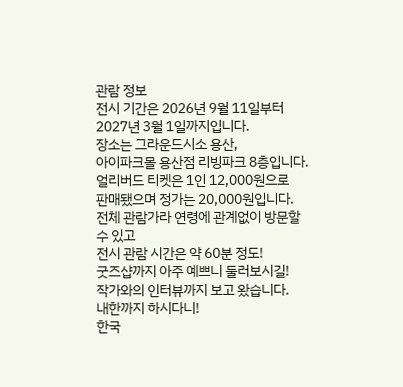관람 정보
전시 기간은 2026년 9월 11일부터
2027년 3월 1일까지입니다.
장소는 그라운드시소 용산,
아이파크몰 용산점 리빙파크 8층입니다.
얼리버드 티켓은 1인 12,000원으로
판매됐으며 정가는 20,000원입니다.
전체 관람가라 연령에 관계없이 방문할 수 있고
전시 관람 시간은 약 60분 정도!
굿즈샵까지 아주 예쁘니 둘러보시길!
작가와의 인터뷰까지 보고 왔습니다.
내한까지 하시다니!
한국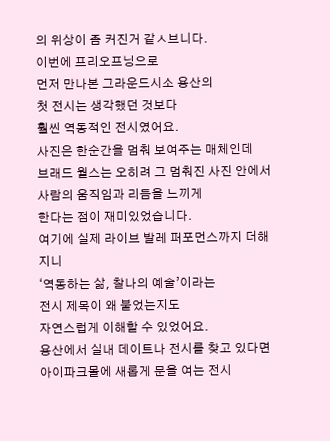의 위상이 좀 커진거 같ㅅ브니다.
이번에 프리오프닝으로
먼저 만나본 그라운드시소 용산의
첫 전시는 생각했던 것보다
훨씬 역동적인 전시였어요.
사진은 한순간을 멈춰 보여주는 매체인데
브래드 월스는 오히려 그 멈춰진 사진 안에서
사람의 움직임과 리듬을 느끼게
한다는 점이 재미있었습니다.
여기에 실제 라이브 발레 퍼포먼스까지 더해지니
‘역동하는 삶, 찰나의 예술’이라는
전시 제목이 왜 붙었는지도
자연스럽게 이해할 수 있었어요.
용산에서 실내 데이트나 전시를 찾고 있다면
아이파크몰에 새롭게 문을 여는 전시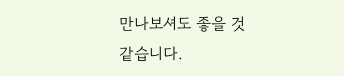만나보셔도 좋을 것 같습니다.